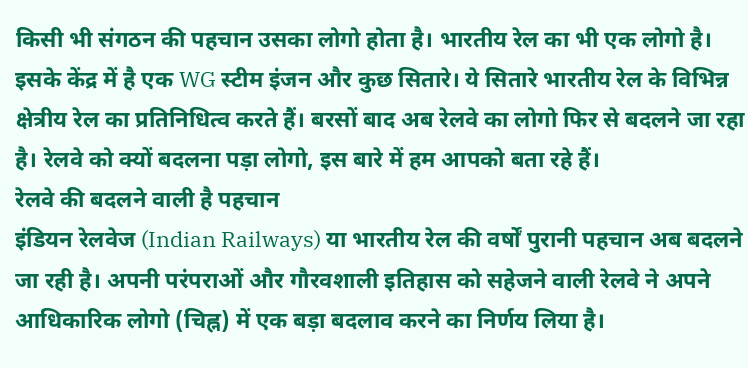किसी भी संगठन की पहचान उसका लोगो होता है। भारतीय रेल का भी एक लोगो है। इसके केंद्र में है एक WG स्टीम इंजन और कुछ सितारे। ये सितारे भारतीय रेल के विभिन्न क्षेत्रीय रेल का प्रतिनिधित्व करते हैं। बरसों बाद अब रेलवे का लोगो फिर से बदलने जा रहा है। रेलवे को क्यों बदलना पड़ा लोगो, इस बारे में हम आपको बता रहे हैं।
रेलवे की बदलने वाली है पहचान
इंडियन रेलवेज (Indian Railways) या भारतीय रेल की वर्षों पुरानी पहचान अब बदलने जा रही है। अपनी परंपराओं और गौरवशाली इतिहास को सहेजने वाली रेलवे ने अपने आधिकारिक लोगो (चिह्न) में एक बड़ा बदलाव करने का निर्णय लिया है।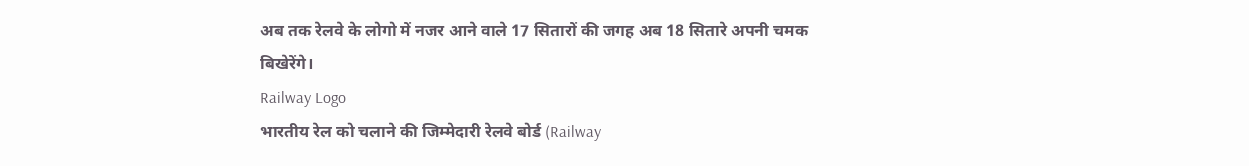अब तक रेलवे के लोगो में नजर आने वाले 17 सितारों की जगह अब 18 सितारे अपनी चमक बिखेरेंगे।
Railway Logo
भारतीय रेल को चलाने की जिम्मेदारी रेलवे बोर्ड (Railway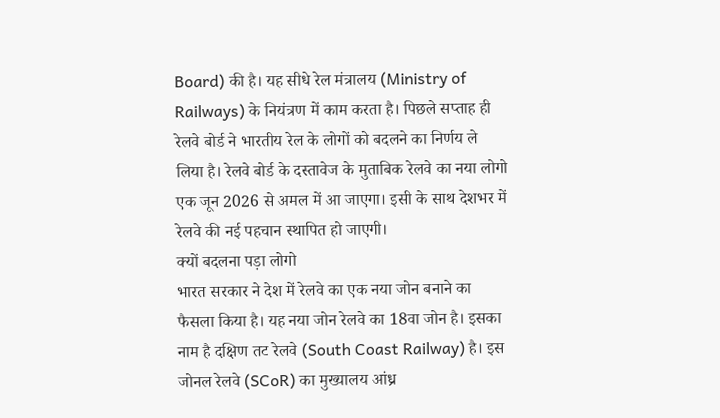Board) की है। यह सीधे रेल मंत्रालय (Ministry of Railways) के नियंत्रण में काम करता है। पिछले सप्ताह ही रेलवे बोर्ड ने भारतीय रेल के लोगों को बदलने का निर्णय ले लिया है। रेलवे बोर्ड के दस्तावेज के मुताबिक रेलवे का नया लोगो एक जून 2026 से अमल में आ जाएगा। इसी के साथ देशभर में रेलवे की नई पहचान स्थापित हो जाएगी।
क्यों बदलना पड़ा लोगो
भारत सरकार ने देश में रेलवे का एक नया जोन बनाने का फैसला किया है। यह नया जोन रेलवे का 18वा जोन है। इसका नाम है दक्षिण तट रेलवे (South Coast Railway) है। इस जोनल रेलवे (SCoR) का मुख्यालय आंध्र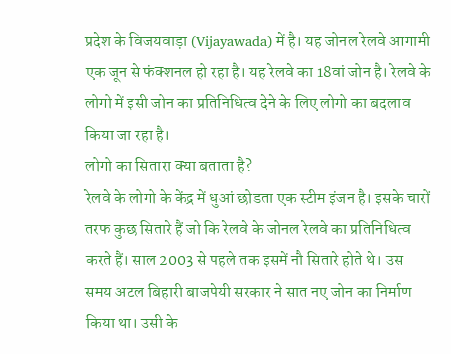प्रदेश के विजयवाड़ा (Vijayawada) में है। यह जोनल रेलवे आगामी एक जून से फंक्शनल हो रहा है। यह रेलवे का 18वां जोन है। रेलवे के लोगो में इसी जोन का प्रतिनिधित्व देने के लिए लोगो का बदलाव किया जा रहा है।
लोगो का सितारा क्या बताता है?
रेलवे के लोगो के केंद्र में धुआं छोडता एक स्टीम इंजन है। इसके चारों तरफ कुछ सितारे हैं जो कि रेलवे के जोनल रेलवे का प्रतिनिधित्व करते हैं। साल 2003 से पहले तक इसमें नौ सितारे होते थे। उस समय अटल बिहारी बाजपेयी सरकार ने सात नए जोन का निर्माण किया था। उसी के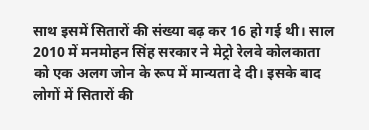साथ इसमें सितारों की संख्या बढ़ कर 16 हो गई थी। साल 2010 में मनमोहन सिंह सरकार ने मेट्रो रेलवे कोलकाता को एक अलग जोन के रूप में मान्यता दे दी। इसके बाद लोगों में सितारों की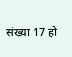संख्या 17 हो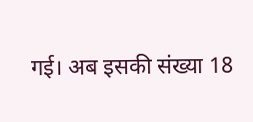गई। अब इसकी संख्या 18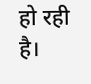हो रही है।